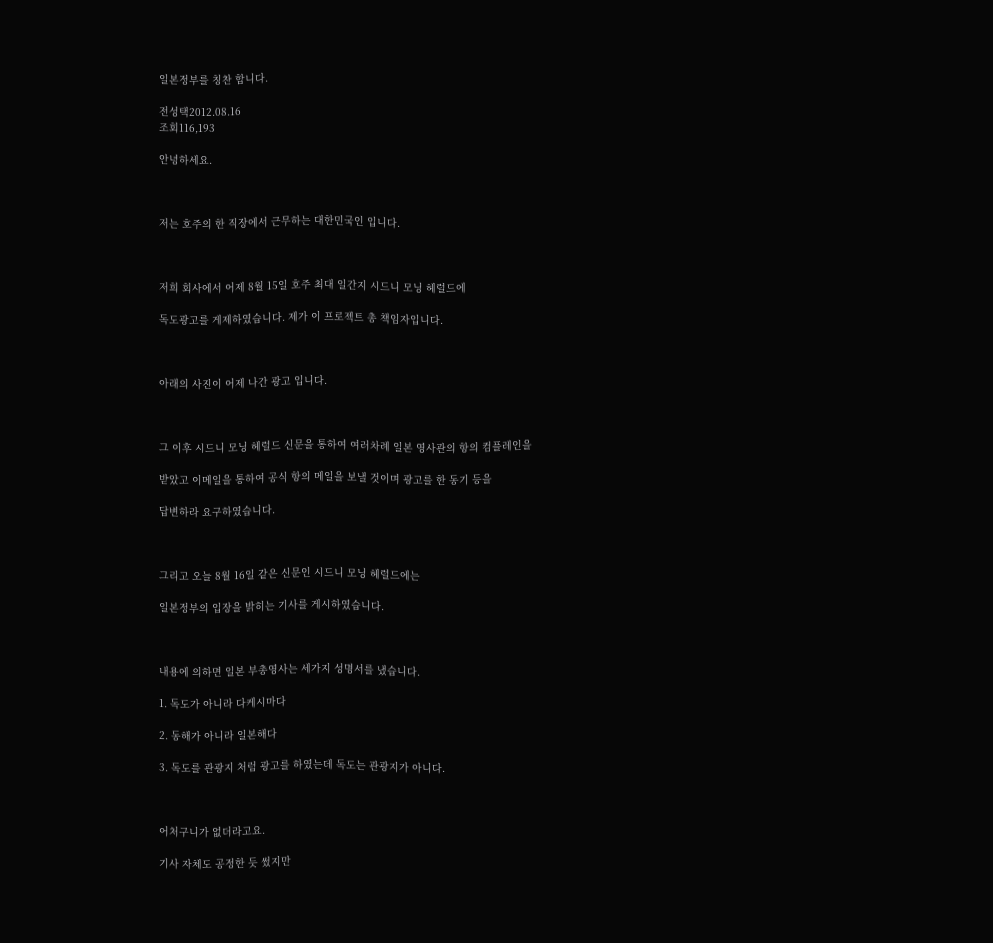일본정부를 칭찬 합니다.

전성택2012.08.16
조회116,193

안녕하세요.



저는 호주의 한 직장에서 근무하는 대한민국인 입니다.



저희 회사에서 어제 8월 15일 호주 최대 일간지 시드니 모닝 헤럴드에

독도광고를 게제하였습니다. 제가 이 프로젝트 총 책임자입니다.



아래의 사진이 어제 나간 광고 입니다.



그 이후 시드니 모닝 헤럴드 신문을 통하여 여러차례 일본 영사관의 항의 컴플레인을

받았고 이메일을 통하여 공식 항의 메일을 보낼 것이며 광고를 한 동기 등을

답변하라 요구하였습니다.



그리고 오늘 8월 16일 같은 신문인 시드니 모닝 헤럴드에는

일본정부의 입장을 밝히는 기사를 게시하였습니다.



내용에 의하면 일본 부총영사는 세가지 성명서를 냈습니다.

1. 독도가 아니라 다케시마다

2. 동해가 아니라 일본해다

3. 독도를 관광지 처럼 광고를 하였는데 독도는 관광지가 아니다.



어처구니가 없더라고요.

기사 자체도 공정한 듯 썼지만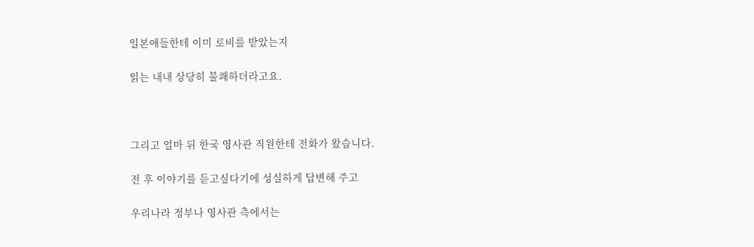일본애들한테 이미 로비를 받았는지

읽는 내내 상당히 불쾌하더라고요.



그리고 얼마 뒤 한국 영사관 직원한테 전화가 왔습니다.

전 후 이야기를 듣고싶다기에 성실하게 답변해 주고

우리나라 정부나 영사관 측에서는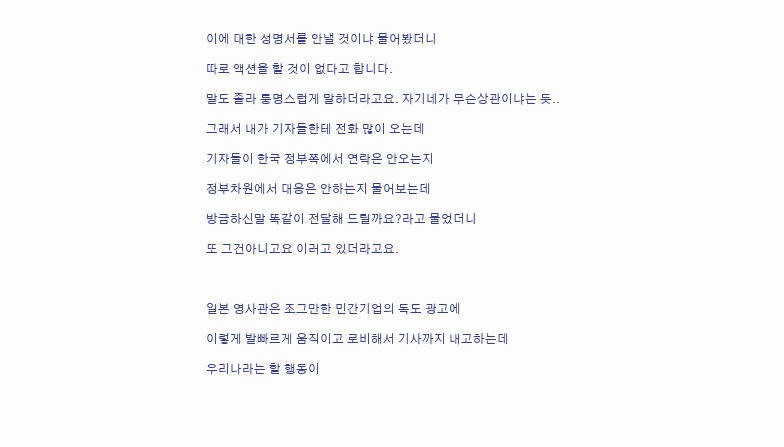이에 대한 성명서를 안낼 것이냐 물어봤더니

따로 액션을 할 것이 없다고 합니다.

말도 졸라 퉁명스럽게 말하더라고요. 자기네가 무슨상관이냐는 듯..

그래서 내가 기자들한테 전화 많이 오는데

기자들이 한국 정부쪽에서 연락은 안오는지

정부차원에서 대응은 안하는지 물어보는데

방금하신말 똑같이 전달해 드릴까요?라고 물었더니

또 그건아니고요 이러고 있더라고요.



일본 영사관은 조그만한 민간기업의 독도 광고에

이렇게 발빠르게 움직이고 로비해서 기사까지 내고하는데

우리나라는 할 행동이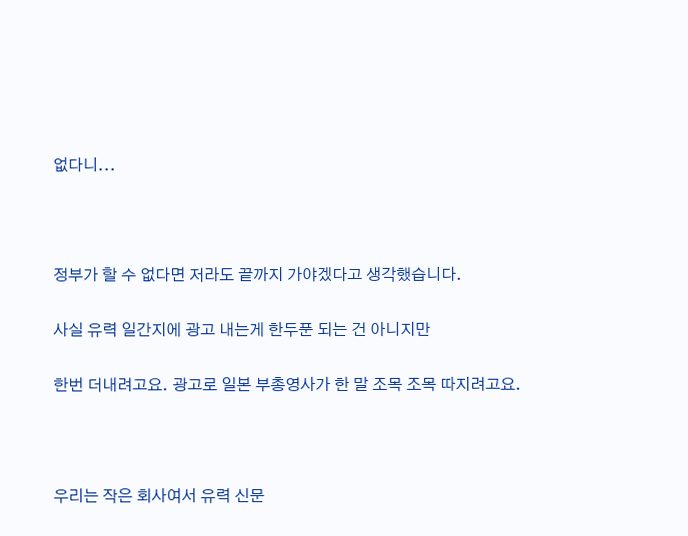없다니...



정부가 할 수 없다면 저라도 끝까지 가야겠다고 생각했습니다.

사실 유력 일간지에 광고 내는게 한두푼 되는 건 아니지만

한번 더내려고요. 광고로 일본 부총영사가 한 말 조목 조목 따지려고요.



우리는 작은 회사여서 유력 신문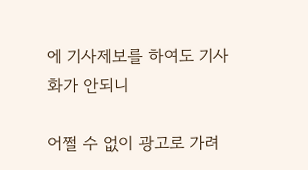에 기사제보를 하여도 기사화가 안되니

어쩔 수 없이 광고로 가려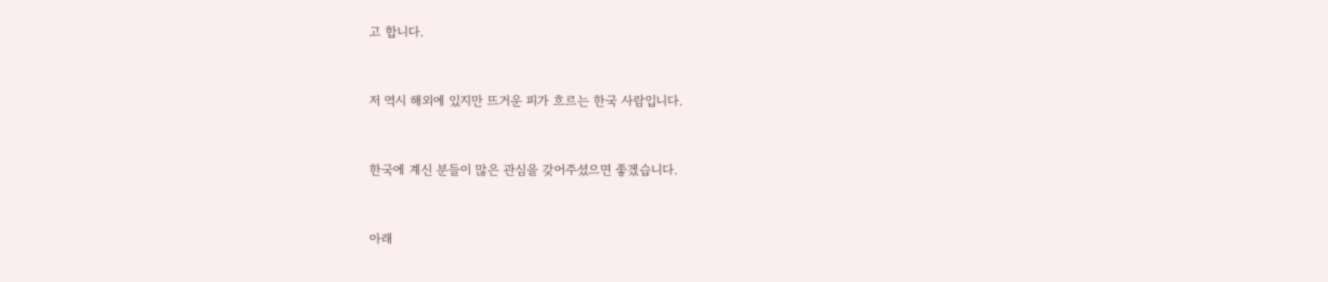고 합니다.



저 역시 해외에 있지만 뜨거운 피가 흐르는 한국 사람입니다.



한국에 계신 분들이 많은 관심을 갖어주셨으면 좋겠습니다.



아래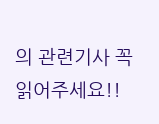의 관련기사 꼭 읽어주세요!!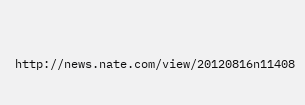http://news.nate.com/view/20120816n11408